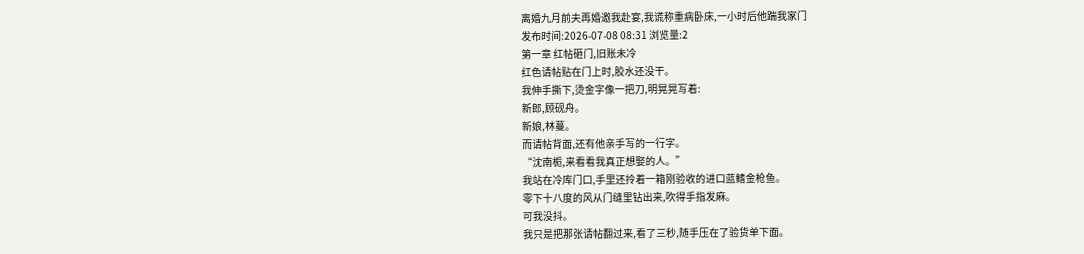离婚九月前夫再婚邀我赴宴,我谎称重病卧床,一小时后他踹我家门
发布时间:2026-07-08 08:31 浏览量:2
第一章 红帖砸门,旧账未冷
红色请帖贴在门上时,胶水还没干。
我伸手撕下,烫金字像一把刀,明晃晃写着:
新郎,顾砚舟。
新娘,林蔓。
而请帖背面,还有他亲手写的一行字。
“沈南栀,来看看我真正想娶的人。”
我站在冷库门口,手里还拎着一箱刚验收的进口蓝鳍金枪鱼。
零下十八度的风从门缝里钻出来,吹得手指发麻。
可我没抖。
我只是把那张请帖翻过来,看了三秒,随手压在了验货单下面。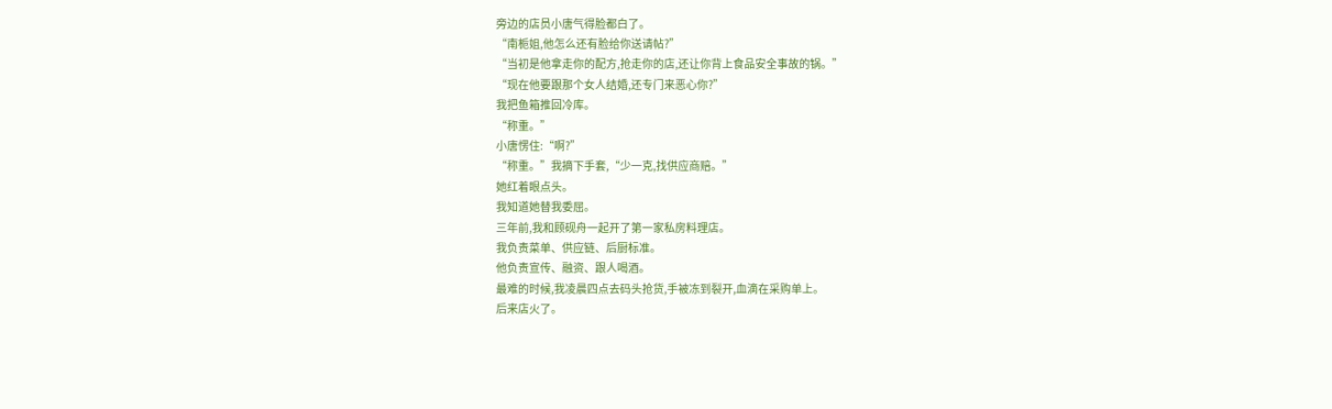旁边的店员小唐气得脸都白了。
“南栀姐,他怎么还有脸给你送请帖?”
“当初是他拿走你的配方,抢走你的店,还让你背上食品安全事故的锅。”
“现在他要跟那个女人结婚,还专门来恶心你?”
我把鱼箱推回冷库。
“称重。”
小唐愣住:“啊?”
“称重。”我摘下手套,“少一克,找供应商赔。”
她红着眼点头。
我知道她替我委屈。
三年前,我和顾砚舟一起开了第一家私房料理店。
我负责菜单、供应链、后厨标准。
他负责宣传、融资、跟人喝酒。
最难的时候,我凌晨四点去码头抢货,手被冻到裂开,血滴在采购单上。
后来店火了。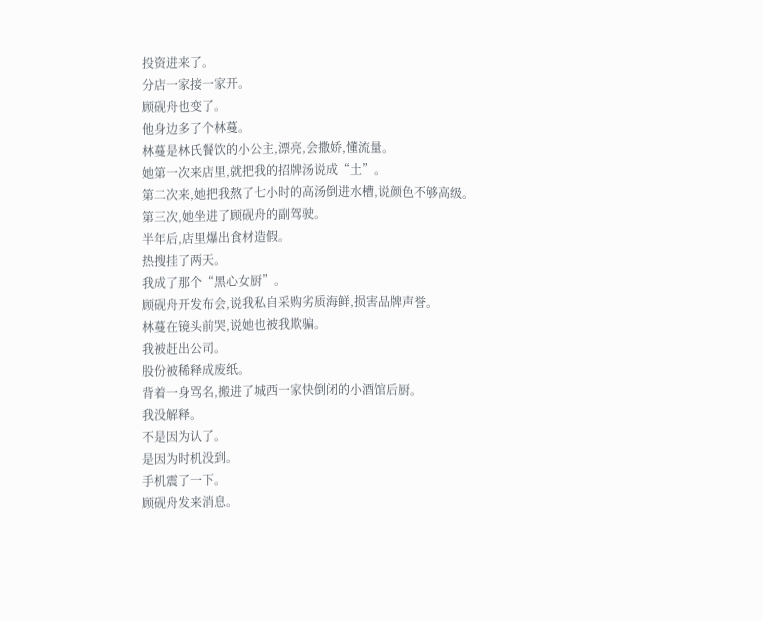投资进来了。
分店一家接一家开。
顾砚舟也变了。
他身边多了个林蔓。
林蔓是林氏餐饮的小公主,漂亮,会撒娇,懂流量。
她第一次来店里,就把我的招牌汤说成“土”。
第二次来,她把我熬了七小时的高汤倒进水槽,说颜色不够高级。
第三次,她坐进了顾砚舟的副驾驶。
半年后,店里爆出食材造假。
热搜挂了两天。
我成了那个“黑心女厨”。
顾砚舟开发布会,说我私自采购劣质海鲜,损害品牌声誉。
林蔓在镜头前哭,说她也被我欺骗。
我被赶出公司。
股份被稀释成废纸。
背着一身骂名,搬进了城西一家快倒闭的小酒馆后厨。
我没解释。
不是因为认了。
是因为时机没到。
手机震了一下。
顾砚舟发来消息。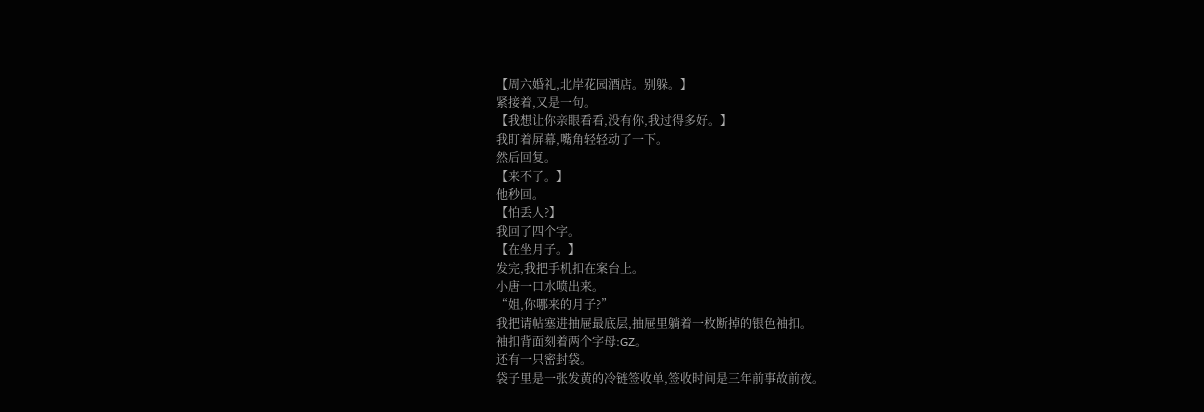【周六婚礼,北岸花园酒店。别躲。】
紧接着,又是一句。
【我想让你亲眼看看,没有你,我过得多好。】
我盯着屏幕,嘴角轻轻动了一下。
然后回复。
【来不了。】
他秒回。
【怕丢人?】
我回了四个字。
【在坐月子。】
发完,我把手机扣在案台上。
小唐一口水喷出来。
“姐,你哪来的月子?”
我把请帖塞进抽屉最底层,抽屉里躺着一枚断掉的银色袖扣。
袖扣背面刻着两个字母:GZ。
还有一只密封袋。
袋子里是一张发黄的冷链签收单,签收时间是三年前事故前夜。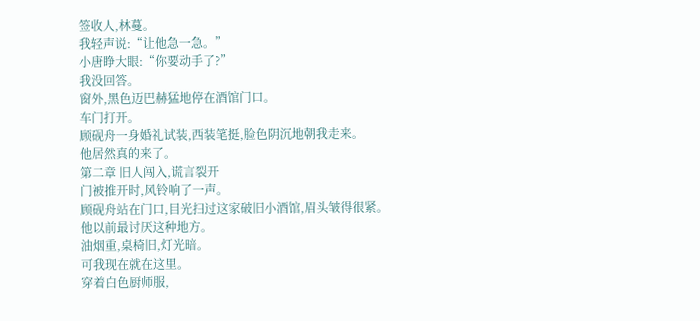签收人,林蔓。
我轻声说:“让他急一急。”
小唐睁大眼:“你要动手了?”
我没回答。
窗外,黑色迈巴赫猛地停在酒馆门口。
车门打开。
顾砚舟一身婚礼试装,西装笔挺,脸色阴沉地朝我走来。
他居然真的来了。
第二章 旧人闯入,谎言裂开
门被推开时,风铃响了一声。
顾砚舟站在门口,目光扫过这家破旧小酒馆,眉头皱得很紧。
他以前最讨厌这种地方。
油烟重,桌椅旧,灯光暗。
可我现在就在这里。
穿着白色厨师服,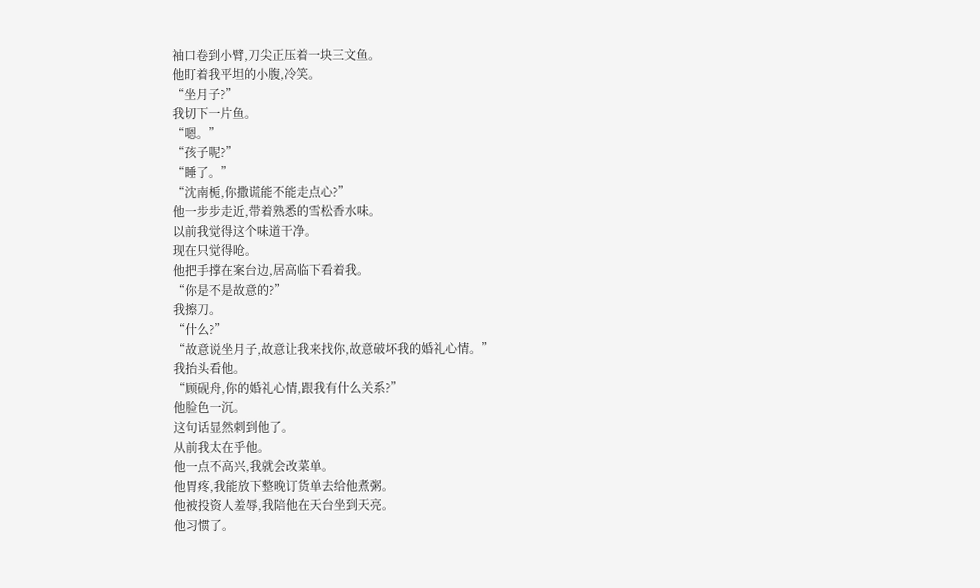袖口卷到小臂,刀尖正压着一块三文鱼。
他盯着我平坦的小腹,冷笑。
“坐月子?”
我切下一片鱼。
“嗯。”
“孩子呢?”
“睡了。”
“沈南栀,你撒谎能不能走点心?”
他一步步走近,带着熟悉的雪松香水味。
以前我觉得这个味道干净。
现在只觉得呛。
他把手撑在案台边,居高临下看着我。
“你是不是故意的?”
我擦刀。
“什么?”
“故意说坐月子,故意让我来找你,故意破坏我的婚礼心情。”
我抬头看他。
“顾砚舟,你的婚礼心情,跟我有什么关系?”
他脸色一沉。
这句话显然刺到他了。
从前我太在乎他。
他一点不高兴,我就会改菜单。
他胃疼,我能放下整晚订货单去给他煮粥。
他被投资人羞辱,我陪他在天台坐到天亮。
他习惯了。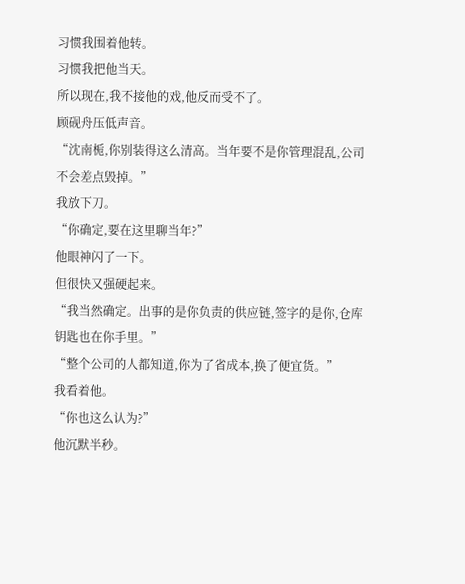习惯我围着他转。
习惯我把他当天。
所以现在,我不接他的戏,他反而受不了。
顾砚舟压低声音。
“沈南栀,你别装得这么清高。当年要不是你管理混乱,公司不会差点毁掉。”
我放下刀。
“你确定,要在这里聊当年?”
他眼神闪了一下。
但很快又强硬起来。
“我当然确定。出事的是你负责的供应链,签字的是你,仓库钥匙也在你手里。”
“整个公司的人都知道,你为了省成本,换了便宜货。”
我看着他。
“你也这么认为?”
他沉默半秒。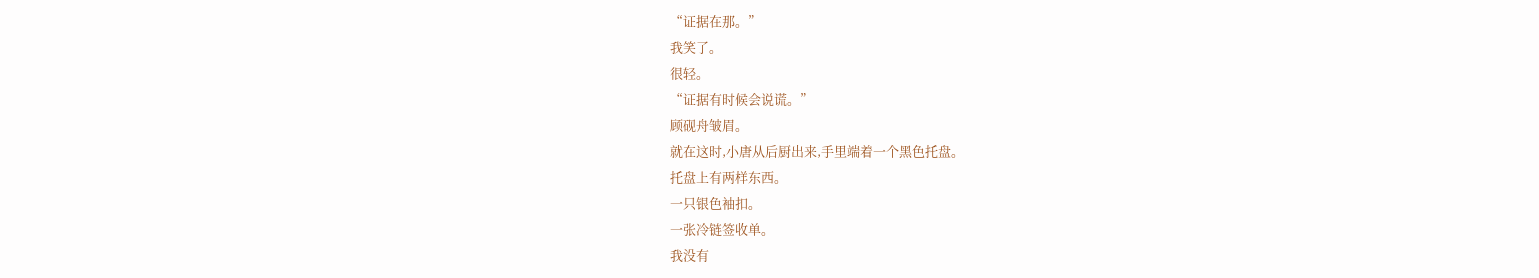“证据在那。”
我笑了。
很轻。
“证据有时候会说谎。”
顾砚舟皱眉。
就在这时,小唐从后厨出来,手里端着一个黑色托盘。
托盘上有两样东西。
一只银色袖扣。
一张冷链签收单。
我没有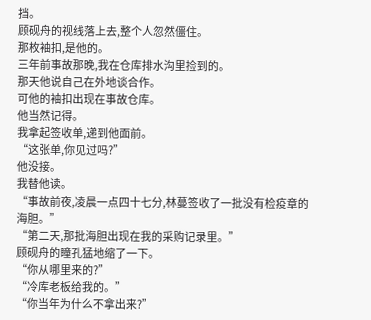挡。
顾砚舟的视线落上去,整个人忽然僵住。
那枚袖扣,是他的。
三年前事故那晚,我在仓库排水沟里捡到的。
那天他说自己在外地谈合作。
可他的袖扣出现在事故仓库。
他当然记得。
我拿起签收单,递到他面前。
“这张单,你见过吗?”
他没接。
我替他读。
“事故前夜,凌晨一点四十七分,林蔓签收了一批没有检疫章的海胆。”
“第二天,那批海胆出现在我的采购记录里。”
顾砚舟的瞳孔猛地缩了一下。
“你从哪里来的?”
“冷库老板给我的。”
“你当年为什么不拿出来?”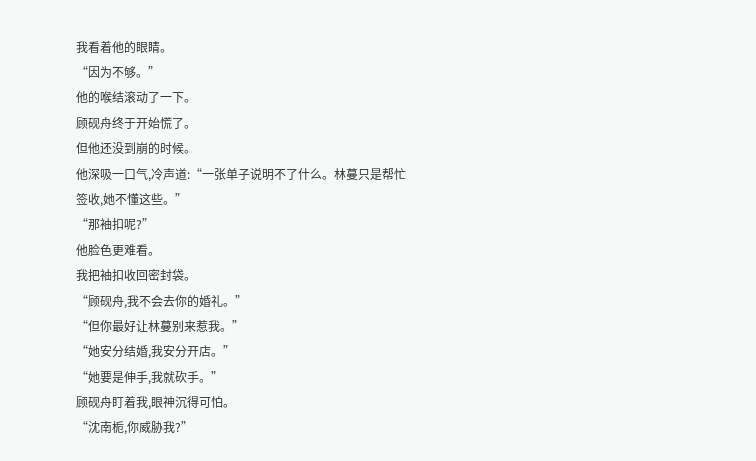我看着他的眼睛。
“因为不够。”
他的喉结滚动了一下。
顾砚舟终于开始慌了。
但他还没到崩的时候。
他深吸一口气,冷声道:“一张单子说明不了什么。林蔓只是帮忙签收,她不懂这些。”
“那袖扣呢?”
他脸色更难看。
我把袖扣收回密封袋。
“顾砚舟,我不会去你的婚礼。”
“但你最好让林蔓别来惹我。”
“她安分结婚,我安分开店。”
“她要是伸手,我就砍手。”
顾砚舟盯着我,眼神沉得可怕。
“沈南栀,你威胁我?”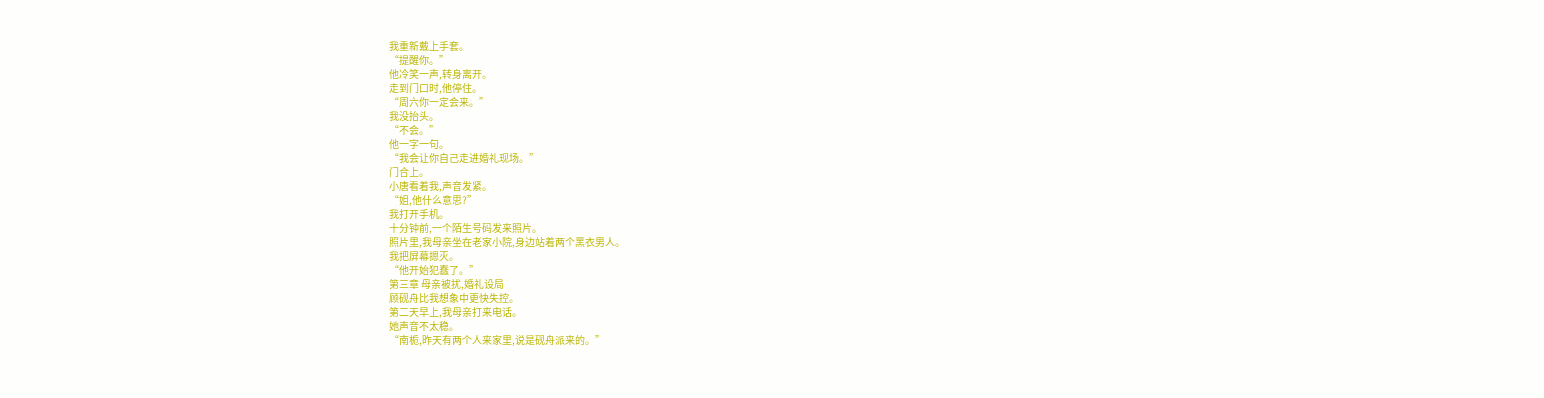我重新戴上手套。
“提醒你。”
他冷笑一声,转身离开。
走到门口时,他停住。
“周六你一定会来。”
我没抬头。
“不会。”
他一字一句。
“我会让你自己走进婚礼现场。”
门合上。
小唐看着我,声音发紧。
“姐,他什么意思?”
我打开手机。
十分钟前,一个陌生号码发来照片。
照片里,我母亲坐在老家小院,身边站着两个黑衣男人。
我把屏幕摁灭。
“他开始犯蠢了。”
第三章 母亲被扰,婚礼设局
顾砚舟比我想象中更快失控。
第二天早上,我母亲打来电话。
她声音不太稳。
“南栀,昨天有两个人来家里,说是砚舟派来的。”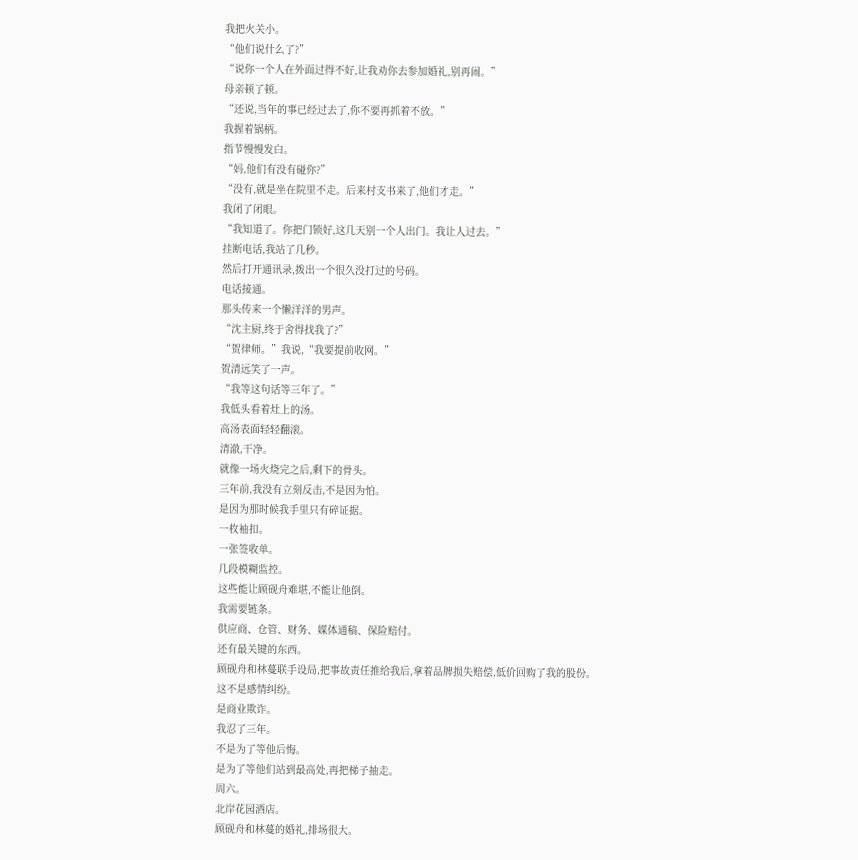我把火关小。
“他们说什么了?”
“说你一个人在外面过得不好,让我劝你去参加婚礼,别再闹。”
母亲顿了顿。
“还说,当年的事已经过去了,你不要再抓着不放。”
我握着锅柄。
指节慢慢发白。
“妈,他们有没有碰你?”
“没有,就是坐在院里不走。后来村支书来了,他们才走。”
我闭了闭眼。
“我知道了。你把门锁好,这几天别一个人出门。我让人过去。”
挂断电话,我站了几秒。
然后打开通讯录,拨出一个很久没打过的号码。
电话接通。
那头传来一个懒洋洋的男声。
“沈主厨,终于舍得找我了?”
“贺律师。”我说,“我要提前收网。”
贺清远笑了一声。
“我等这句话等三年了。”
我低头看着灶上的汤。
高汤表面轻轻翻滚。
清澈,干净。
就像一场火烧完之后,剩下的骨头。
三年前,我没有立刻反击,不是因为怕。
是因为那时候我手里只有碎证据。
一枚袖扣。
一张签收单。
几段模糊监控。
这些能让顾砚舟难堪,不能让他倒。
我需要链条。
供应商、仓管、财务、媒体通稿、保险赔付。
还有最关键的东西。
顾砚舟和林蔓联手设局,把事故责任推给我后,拿着品牌损失赔偿,低价回购了我的股份。
这不是感情纠纷。
是商业欺诈。
我忍了三年。
不是为了等他后悔。
是为了等他们站到最高处,再把梯子抽走。
周六。
北岸花园酒店。
顾砚舟和林蔓的婚礼,排场很大。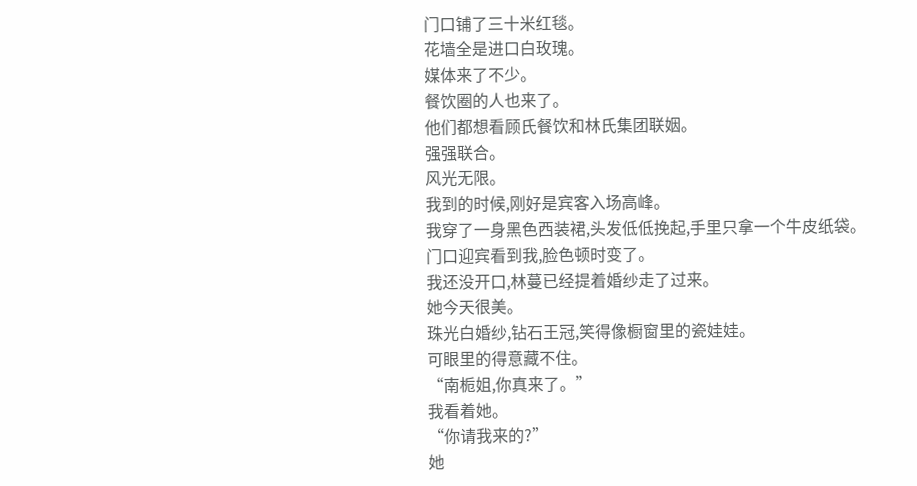门口铺了三十米红毯。
花墙全是进口白玫瑰。
媒体来了不少。
餐饮圈的人也来了。
他们都想看顾氏餐饮和林氏集团联姻。
强强联合。
风光无限。
我到的时候,刚好是宾客入场高峰。
我穿了一身黑色西装裙,头发低低挽起,手里只拿一个牛皮纸袋。
门口迎宾看到我,脸色顿时变了。
我还没开口,林蔓已经提着婚纱走了过来。
她今天很美。
珠光白婚纱,钻石王冠,笑得像橱窗里的瓷娃娃。
可眼里的得意藏不住。
“南栀姐,你真来了。”
我看着她。
“你请我来的?”
她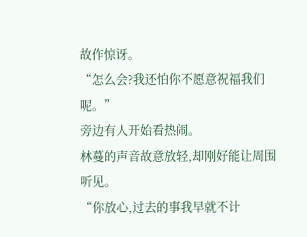故作惊讶。
“怎么会?我还怕你不愿意祝福我们呢。”
旁边有人开始看热闹。
林蔓的声音故意放轻,却刚好能让周围听见。
“你放心,过去的事我早就不计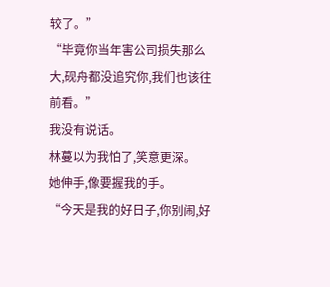较了。”
“毕竟你当年害公司损失那么大,砚舟都没追究你,我们也该往前看。”
我没有说话。
林蔓以为我怕了,笑意更深。
她伸手,像要握我的手。
“今天是我的好日子,你别闹,好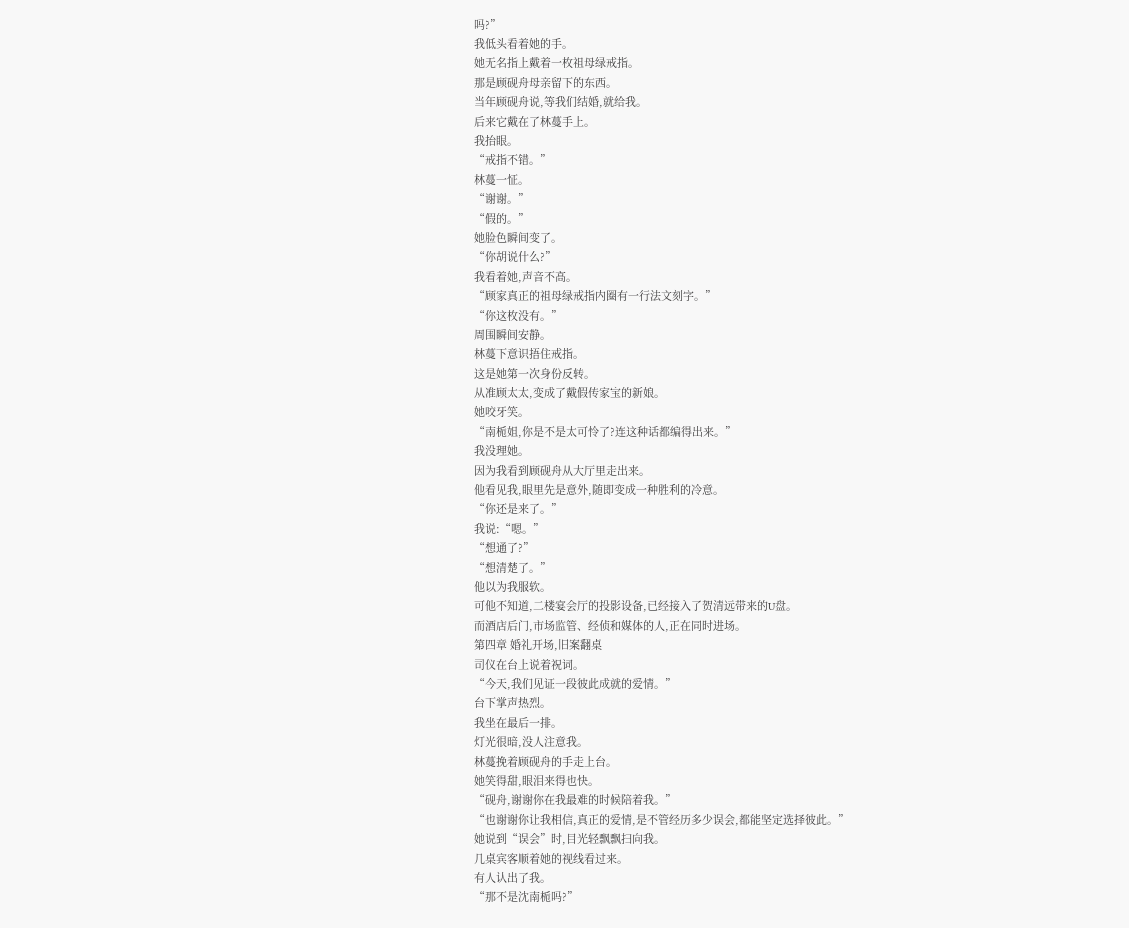吗?”
我低头看着她的手。
她无名指上戴着一枚祖母绿戒指。
那是顾砚舟母亲留下的东西。
当年顾砚舟说,等我们结婚,就给我。
后来它戴在了林蔓手上。
我抬眼。
“戒指不错。”
林蔓一怔。
“谢谢。”
“假的。”
她脸色瞬间变了。
“你胡说什么?”
我看着她,声音不高。
“顾家真正的祖母绿戒指内圈有一行法文刻字。”
“你这枚没有。”
周围瞬间安静。
林蔓下意识捂住戒指。
这是她第一次身份反转。
从准顾太太,变成了戴假传家宝的新娘。
她咬牙笑。
“南栀姐,你是不是太可怜了?连这种话都编得出来。”
我没理她。
因为我看到顾砚舟从大厅里走出来。
他看见我,眼里先是意外,随即变成一种胜利的冷意。
“你还是来了。”
我说:“嗯。”
“想通了?”
“想清楚了。”
他以为我服软。
可他不知道,二楼宴会厅的投影设备,已经接入了贺清远带来的U盘。
而酒店后门,市场监管、经侦和媒体的人,正在同时进场。
第四章 婚礼开场,旧案翻桌
司仪在台上说着祝词。
“今天,我们见证一段彼此成就的爱情。”
台下掌声热烈。
我坐在最后一排。
灯光很暗,没人注意我。
林蔓挽着顾砚舟的手走上台。
她笑得甜,眼泪来得也快。
“砚舟,谢谢你在我最难的时候陪着我。”
“也谢谢你让我相信,真正的爱情,是不管经历多少误会,都能坚定选择彼此。”
她说到“误会”时,目光轻飘飘扫向我。
几桌宾客顺着她的视线看过来。
有人认出了我。
“那不是沈南栀吗?”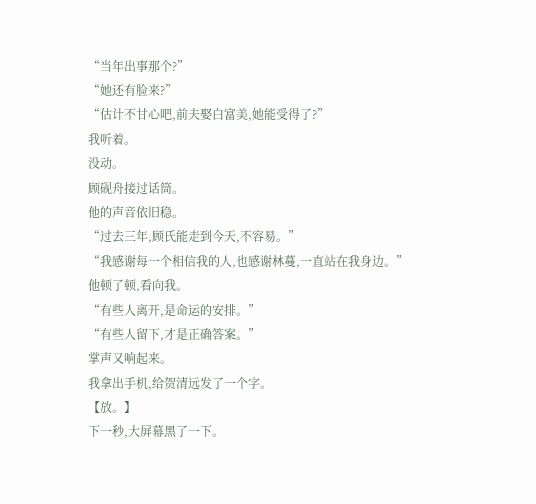“当年出事那个?”
“她还有脸来?”
“估计不甘心吧,前夫娶白富美,她能受得了?”
我听着。
没动。
顾砚舟接过话筒。
他的声音依旧稳。
“过去三年,顾氏能走到今天,不容易。”
“我感谢每一个相信我的人,也感谢林蔓,一直站在我身边。”
他顿了顿,看向我。
“有些人离开,是命运的安排。”
“有些人留下,才是正确答案。”
掌声又响起来。
我拿出手机,给贺清远发了一个字。
【放。】
下一秒,大屏幕黑了一下。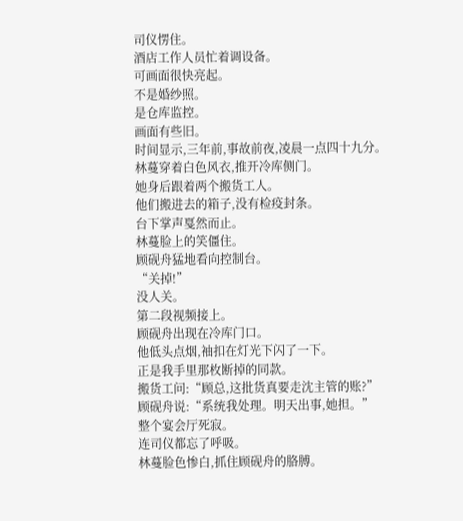司仪愣住。
酒店工作人员忙着调设备。
可画面很快亮起。
不是婚纱照。
是仓库监控。
画面有些旧。
时间显示,三年前,事故前夜,凌晨一点四十九分。
林蔓穿着白色风衣,推开冷库侧门。
她身后跟着两个搬货工人。
他们搬进去的箱子,没有检疫封条。
台下掌声戛然而止。
林蔓脸上的笑僵住。
顾砚舟猛地看向控制台。
“关掉!”
没人关。
第二段视频接上。
顾砚舟出现在冷库门口。
他低头点烟,袖扣在灯光下闪了一下。
正是我手里那枚断掉的同款。
搬货工问:“顾总,这批货真要走沈主管的账?”
顾砚舟说:“系统我处理。明天出事,她担。”
整个宴会厅死寂。
连司仪都忘了呼吸。
林蔓脸色惨白,抓住顾砚舟的胳膊。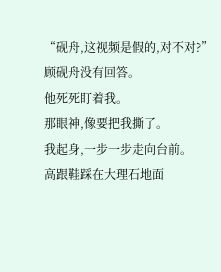“砚舟,这视频是假的,对不对?”
顾砚舟没有回答。
他死死盯着我。
那眼神,像要把我撕了。
我起身,一步一步走向台前。
高跟鞋踩在大理石地面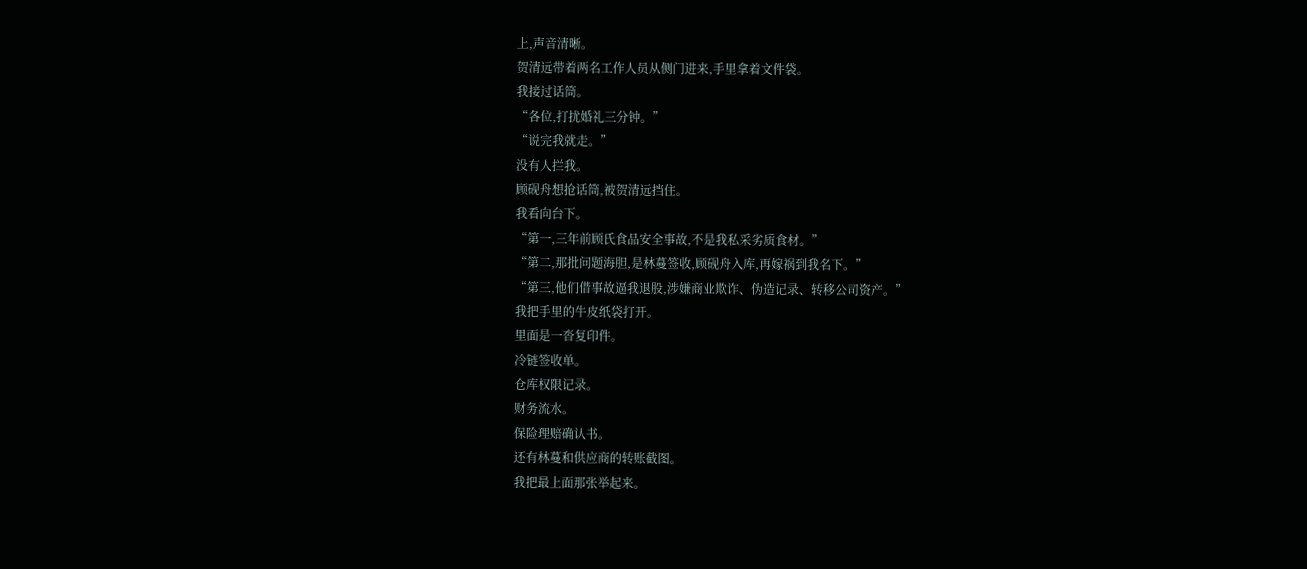上,声音清晰。
贺清远带着两名工作人员从侧门进来,手里拿着文件袋。
我接过话筒。
“各位,打扰婚礼三分钟。”
“说完我就走。”
没有人拦我。
顾砚舟想抢话筒,被贺清远挡住。
我看向台下。
“第一,三年前顾氏食品安全事故,不是我私采劣质食材。”
“第二,那批问题海胆,是林蔓签收,顾砚舟入库,再嫁祸到我名下。”
“第三,他们借事故逼我退股,涉嫌商业欺诈、伪造记录、转移公司资产。”
我把手里的牛皮纸袋打开。
里面是一沓复印件。
冷链签收单。
仓库权限记录。
财务流水。
保险理赔确认书。
还有林蔓和供应商的转账截图。
我把最上面那张举起来。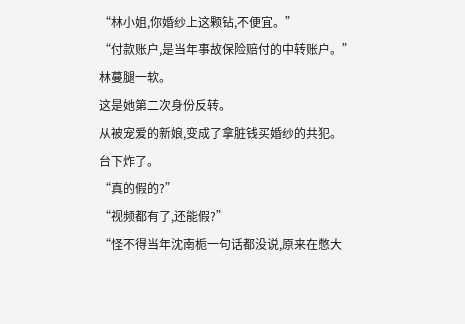“林小姐,你婚纱上这颗钻,不便宜。”
“付款账户,是当年事故保险赔付的中转账户。”
林蔓腿一软。
这是她第二次身份反转。
从被宠爱的新娘,变成了拿脏钱买婚纱的共犯。
台下炸了。
“真的假的?”
“视频都有了,还能假?”
“怪不得当年沈南栀一句话都没说,原来在憋大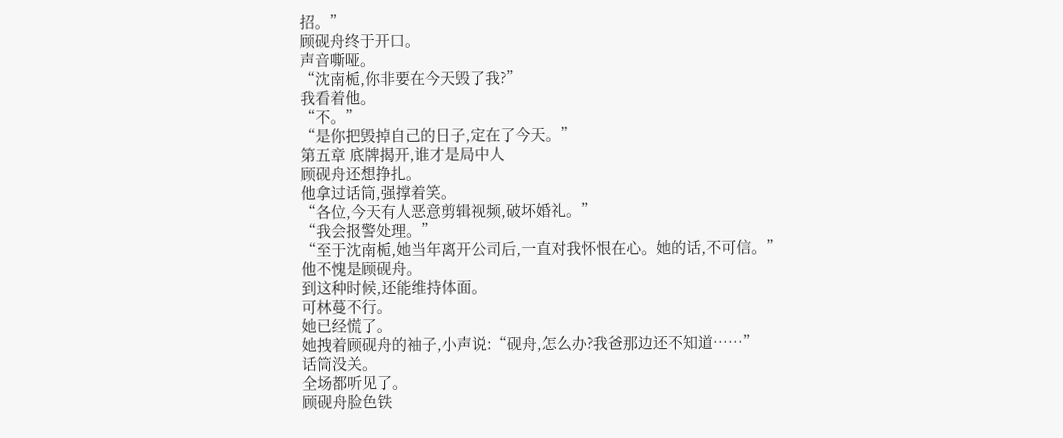招。”
顾砚舟终于开口。
声音嘶哑。
“沈南栀,你非要在今天毁了我?”
我看着他。
“不。”
“是你把毁掉自己的日子,定在了今天。”
第五章 底牌揭开,谁才是局中人
顾砚舟还想挣扎。
他拿过话筒,强撑着笑。
“各位,今天有人恶意剪辑视频,破坏婚礼。”
“我会报警处理。”
“至于沈南栀,她当年离开公司后,一直对我怀恨在心。她的话,不可信。”
他不愧是顾砚舟。
到这种时候,还能维持体面。
可林蔓不行。
她已经慌了。
她拽着顾砚舟的袖子,小声说:“砚舟,怎么办?我爸那边还不知道……”
话筒没关。
全场都听见了。
顾砚舟脸色铁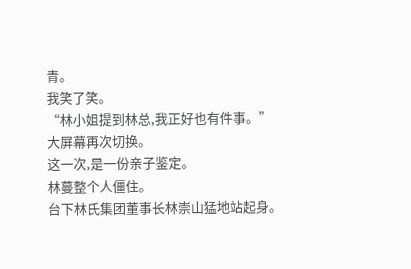青。
我笑了笑。
“林小姐提到林总,我正好也有件事。”
大屏幕再次切换。
这一次,是一份亲子鉴定。
林蔓整个人僵住。
台下林氏集团董事长林崇山猛地站起身。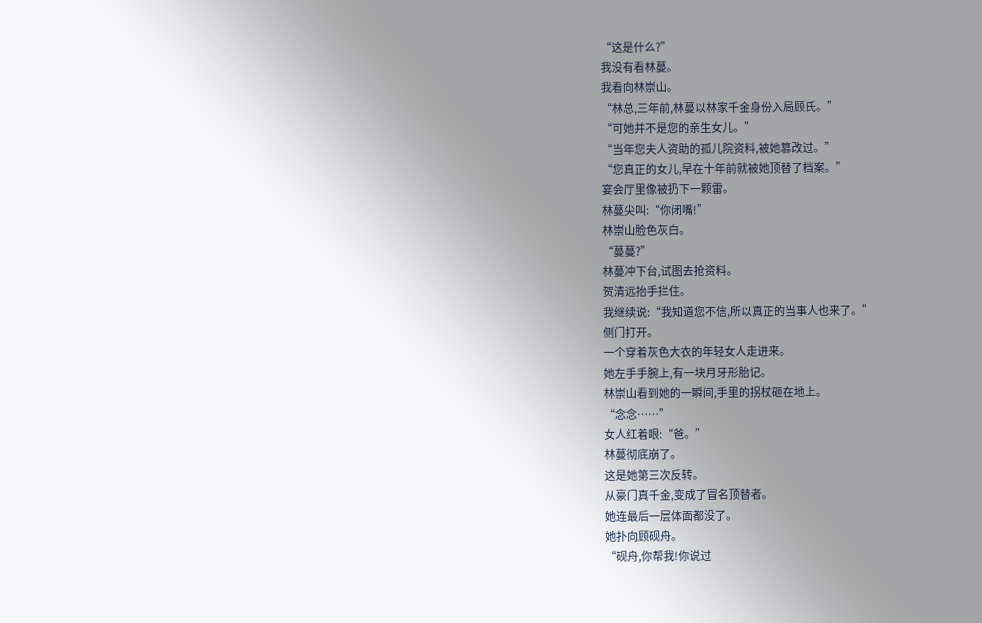“这是什么?”
我没有看林蔓。
我看向林崇山。
“林总,三年前,林蔓以林家千金身份入局顾氏。”
“可她并不是您的亲生女儿。”
“当年您夫人资助的孤儿院资料,被她篡改过。”
“您真正的女儿,早在十年前就被她顶替了档案。”
宴会厅里像被扔下一颗雷。
林蔓尖叫:“你闭嘴!”
林崇山脸色灰白。
“蔓蔓?”
林蔓冲下台,试图去抢资料。
贺清远抬手拦住。
我继续说:“我知道您不信,所以真正的当事人也来了。”
侧门打开。
一个穿着灰色大衣的年轻女人走进来。
她左手手腕上,有一块月牙形胎记。
林崇山看到她的一瞬间,手里的拐杖砸在地上。
“念念……”
女人红着眼:“爸。”
林蔓彻底崩了。
这是她第三次反转。
从豪门真千金,变成了冒名顶替者。
她连最后一层体面都没了。
她扑向顾砚舟。
“砚舟,你帮我!你说过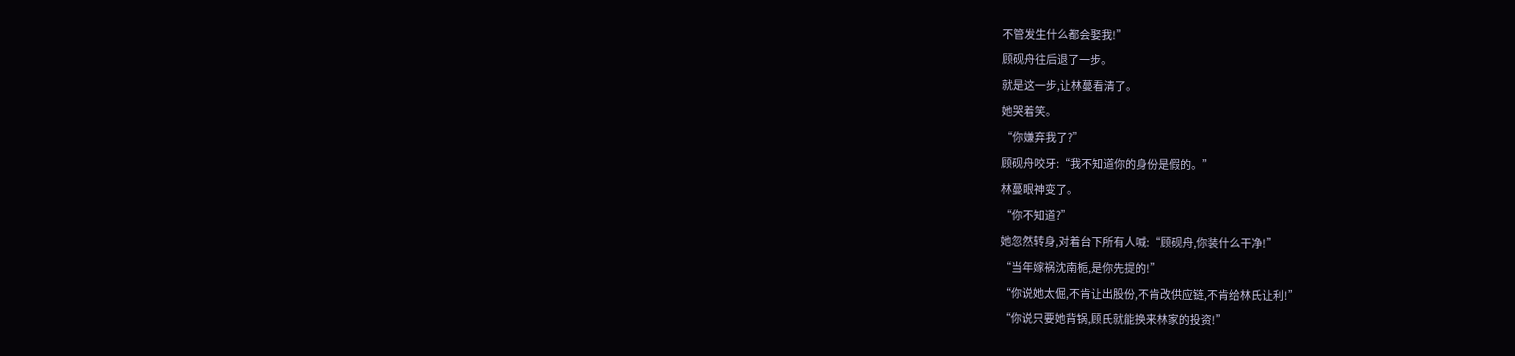不管发生什么都会娶我!”
顾砚舟往后退了一步。
就是这一步,让林蔓看清了。
她哭着笑。
“你嫌弃我了?”
顾砚舟咬牙:“我不知道你的身份是假的。”
林蔓眼神变了。
“你不知道?”
她忽然转身,对着台下所有人喊:“顾砚舟,你装什么干净!”
“当年嫁祸沈南栀,是你先提的!”
“你说她太倔,不肯让出股份,不肯改供应链,不肯给林氏让利!”
“你说只要她背锅,顾氏就能换来林家的投资!”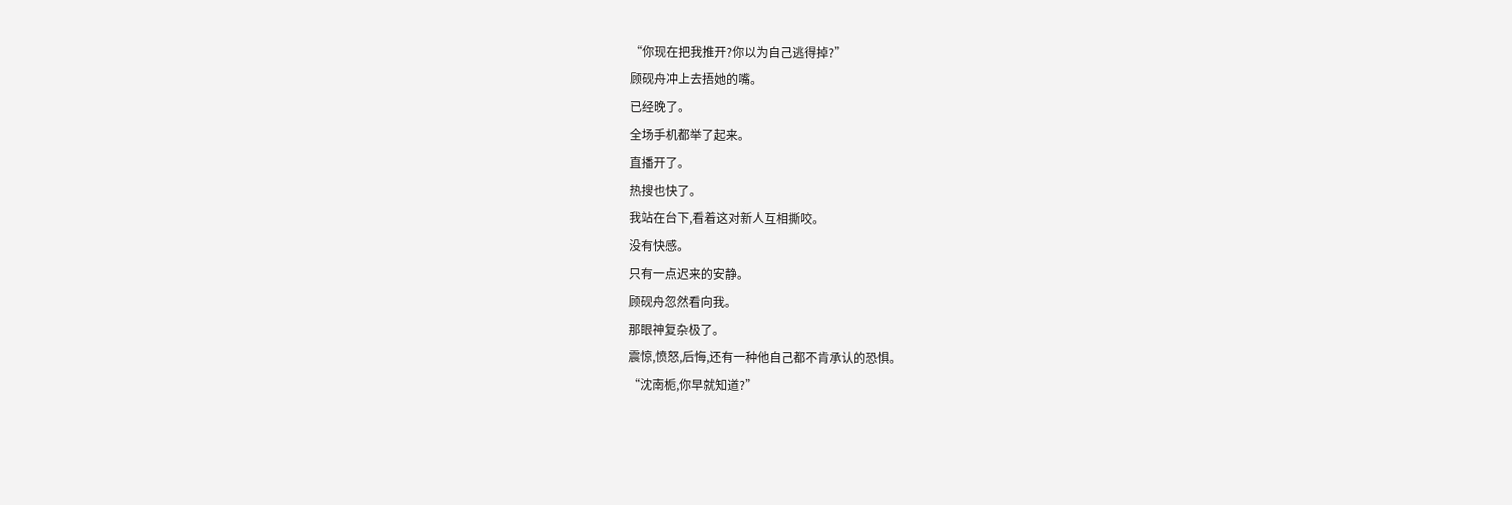“你现在把我推开?你以为自己逃得掉?”
顾砚舟冲上去捂她的嘴。
已经晚了。
全场手机都举了起来。
直播开了。
热搜也快了。
我站在台下,看着这对新人互相撕咬。
没有快感。
只有一点迟来的安静。
顾砚舟忽然看向我。
那眼神复杂极了。
震惊,愤怒,后悔,还有一种他自己都不肯承认的恐惧。
“沈南栀,你早就知道?”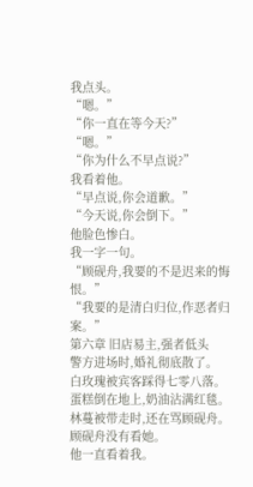我点头。
“嗯。”
“你一直在等今天?”
“嗯。”
“你为什么不早点说?”
我看着他。
“早点说,你会道歉。”
“今天说,你会倒下。”
他脸色惨白。
我一字一句。
“顾砚舟,我要的不是迟来的悔恨。”
“我要的是清白归位,作恶者归案。”
第六章 旧店易主,强者低头
警方进场时,婚礼彻底散了。
白玫瑰被宾客踩得七零八落。
蛋糕倒在地上,奶油沾满红毯。
林蔓被带走时,还在骂顾砚舟。
顾砚舟没有看她。
他一直看着我。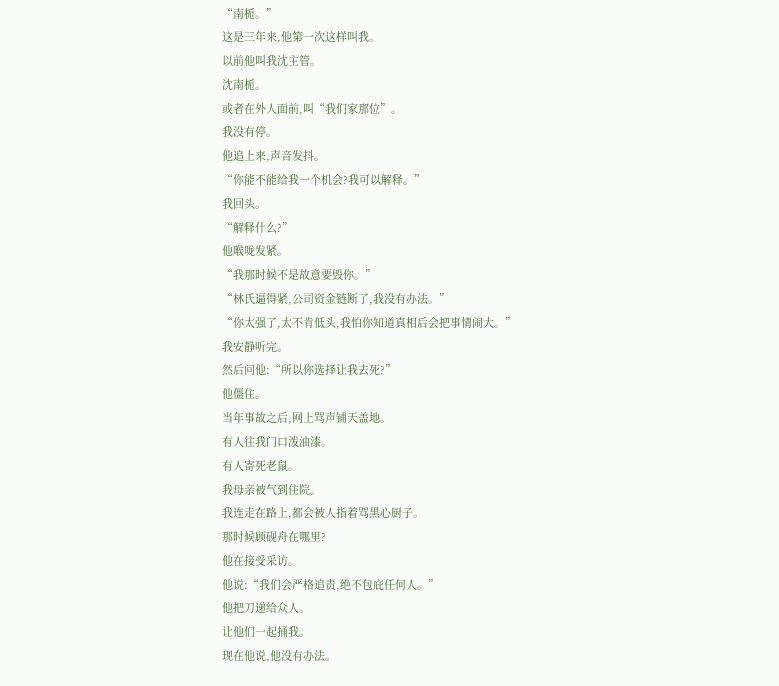“南栀。”
这是三年来,他第一次这样叫我。
以前他叫我沈主管。
沈南栀。
或者在外人面前,叫“我们家那位”。
我没有停。
他追上来,声音发抖。
“你能不能给我一个机会?我可以解释。”
我回头。
“解释什么?”
他喉咙发紧。
“我那时候不是故意要毁你。”
“林氏逼得紧,公司资金链断了,我没有办法。”
“你太强了,太不肯低头,我怕你知道真相后会把事情闹大。”
我安静听完。
然后问他:“所以你选择让我去死?”
他僵住。
当年事故之后,网上骂声铺天盖地。
有人往我门口泼油漆。
有人寄死老鼠。
我母亲被气到住院。
我连走在路上,都会被人指着骂黑心厨子。
那时候顾砚舟在哪里?
他在接受采访。
他说:“我们会严格追责,绝不包庇任何人。”
他把刀递给众人。
让他们一起捅我。
现在他说,他没有办法。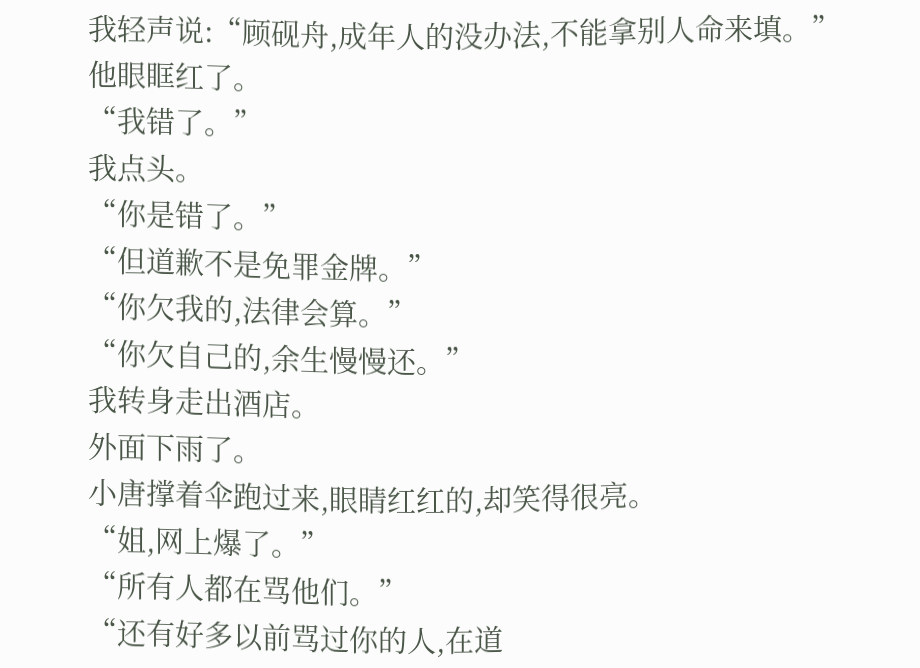我轻声说:“顾砚舟,成年人的没办法,不能拿别人命来填。”
他眼眶红了。
“我错了。”
我点头。
“你是错了。”
“但道歉不是免罪金牌。”
“你欠我的,法律会算。”
“你欠自己的,余生慢慢还。”
我转身走出酒店。
外面下雨了。
小唐撑着伞跑过来,眼睛红红的,却笑得很亮。
“姐,网上爆了。”
“所有人都在骂他们。”
“还有好多以前骂过你的人,在道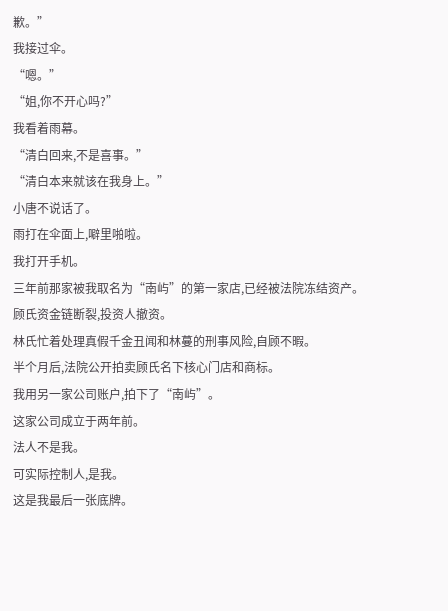歉。”
我接过伞。
“嗯。”
“姐,你不开心吗?”
我看着雨幕。
“清白回来,不是喜事。”
“清白本来就该在我身上。”
小唐不说话了。
雨打在伞面上,噼里啪啦。
我打开手机。
三年前那家被我取名为“南屿”的第一家店,已经被法院冻结资产。
顾氏资金链断裂,投资人撤资。
林氏忙着处理真假千金丑闻和林蔓的刑事风险,自顾不暇。
半个月后,法院公开拍卖顾氏名下核心门店和商标。
我用另一家公司账户,拍下了“南屿”。
这家公司成立于两年前。
法人不是我。
可实际控制人,是我。
这是我最后一张底牌。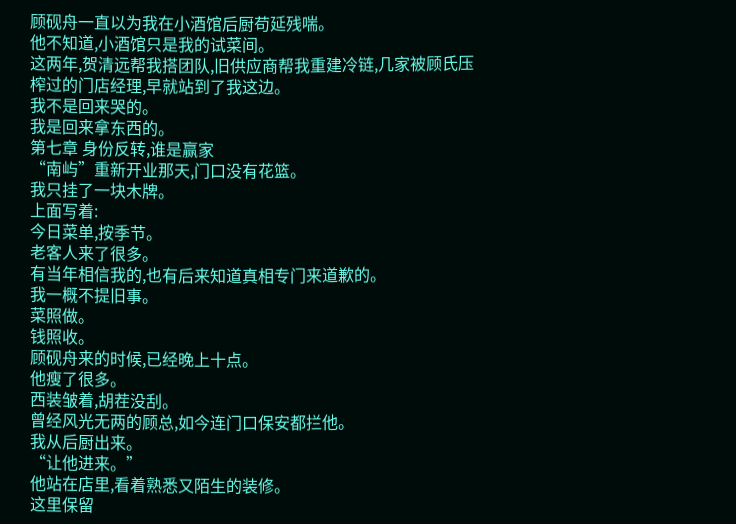顾砚舟一直以为我在小酒馆后厨苟延残喘。
他不知道,小酒馆只是我的试菜间。
这两年,贺清远帮我搭团队,旧供应商帮我重建冷链,几家被顾氏压榨过的门店经理,早就站到了我这边。
我不是回来哭的。
我是回来拿东西的。
第七章 身份反转,谁是赢家
“南屿”重新开业那天,门口没有花篮。
我只挂了一块木牌。
上面写着:
今日菜单,按季节。
老客人来了很多。
有当年相信我的,也有后来知道真相专门来道歉的。
我一概不提旧事。
菜照做。
钱照收。
顾砚舟来的时候,已经晚上十点。
他瘦了很多。
西装皱着,胡茬没刮。
曾经风光无两的顾总,如今连门口保安都拦他。
我从后厨出来。
“让他进来。”
他站在店里,看着熟悉又陌生的装修。
这里保留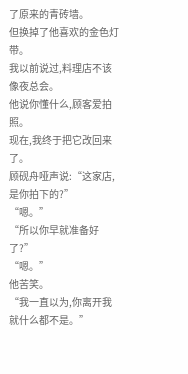了原来的青砖墙。
但换掉了他喜欢的金色灯带。
我以前说过,料理店不该像夜总会。
他说你懂什么,顾客爱拍照。
现在,我终于把它改回来了。
顾砚舟哑声说:“这家店,是你拍下的?”
“嗯。”
“所以你早就准备好了?”
“嗯。”
他苦笑。
“我一直以为,你离开我就什么都不是。”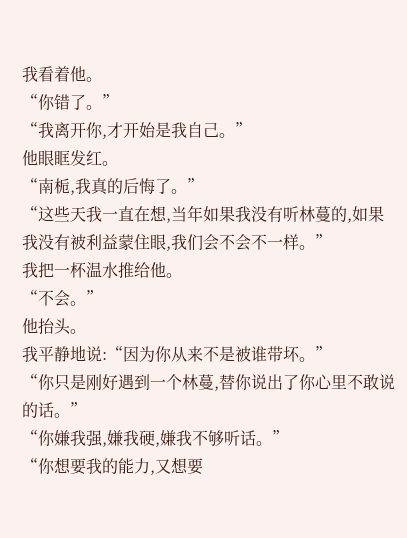我看着他。
“你错了。”
“我离开你,才开始是我自己。”
他眼眶发红。
“南栀,我真的后悔了。”
“这些天我一直在想,当年如果我没有听林蔓的,如果我没有被利益蒙住眼,我们会不会不一样。”
我把一杯温水推给他。
“不会。”
他抬头。
我平静地说:“因为你从来不是被谁带坏。”
“你只是刚好遇到一个林蔓,替你说出了你心里不敢说的话。”
“你嫌我强,嫌我硬,嫌我不够听话。”
“你想要我的能力,又想要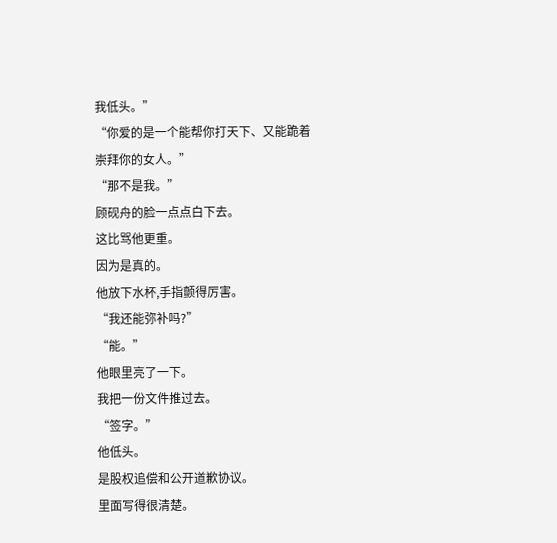我低头。”
“你爱的是一个能帮你打天下、又能跪着崇拜你的女人。”
“那不是我。”
顾砚舟的脸一点点白下去。
这比骂他更重。
因为是真的。
他放下水杯,手指颤得厉害。
“我还能弥补吗?”
“能。”
他眼里亮了一下。
我把一份文件推过去。
“签字。”
他低头。
是股权追偿和公开道歉协议。
里面写得很清楚。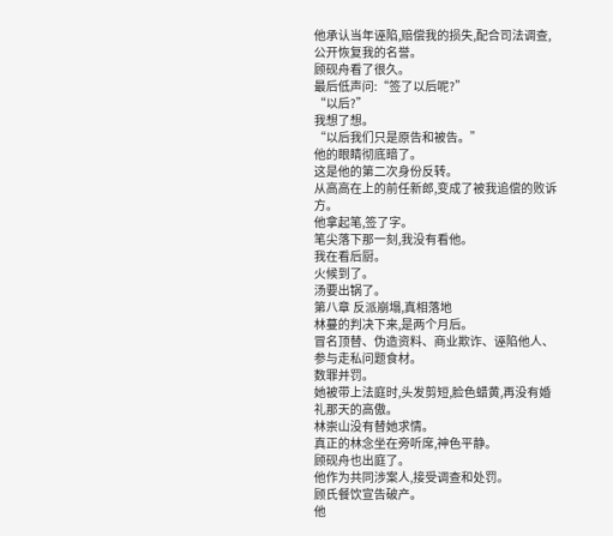他承认当年诬陷,赔偿我的损失,配合司法调查,公开恢复我的名誉。
顾砚舟看了很久。
最后低声问:“签了以后呢?”
“以后?”
我想了想。
“以后我们只是原告和被告。”
他的眼睛彻底暗了。
这是他的第二次身份反转。
从高高在上的前任新郎,变成了被我追偿的败诉方。
他拿起笔,签了字。
笔尖落下那一刻,我没有看他。
我在看后厨。
火候到了。
汤要出锅了。
第八章 反派崩塌,真相落地
林蔓的判决下来,是两个月后。
冒名顶替、伪造资料、商业欺诈、诬陷他人、参与走私问题食材。
数罪并罚。
她被带上法庭时,头发剪短,脸色蜡黄,再没有婚礼那天的高傲。
林崇山没有替她求情。
真正的林念坐在旁听席,神色平静。
顾砚舟也出庭了。
他作为共同涉案人,接受调查和处罚。
顾氏餐饮宣告破产。
他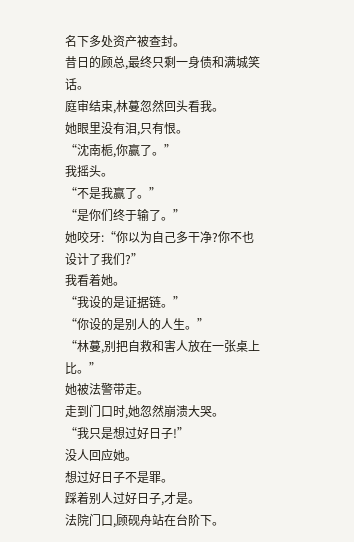名下多处资产被查封。
昔日的顾总,最终只剩一身债和满城笑话。
庭审结束,林蔓忽然回头看我。
她眼里没有泪,只有恨。
“沈南栀,你赢了。”
我摇头。
“不是我赢了。”
“是你们终于输了。”
她咬牙:“你以为自己多干净?你不也设计了我们?”
我看着她。
“我设的是证据链。”
“你设的是别人的人生。”
“林蔓,别把自救和害人放在一张桌上比。”
她被法警带走。
走到门口时,她忽然崩溃大哭。
“我只是想过好日子!”
没人回应她。
想过好日子不是罪。
踩着别人过好日子,才是。
法院门口,顾砚舟站在台阶下。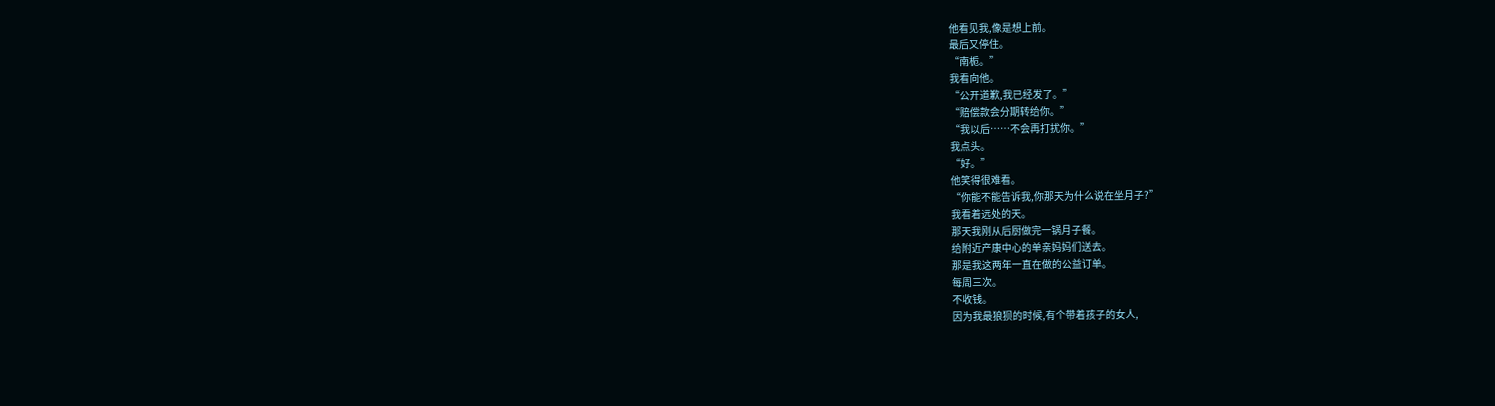他看见我,像是想上前。
最后又停住。
“南栀。”
我看向他。
“公开道歉,我已经发了。”
“赔偿款会分期转给你。”
“我以后……不会再打扰你。”
我点头。
“好。”
他笑得很难看。
“你能不能告诉我,你那天为什么说在坐月子?”
我看着远处的天。
那天我刚从后厨做完一锅月子餐。
给附近产康中心的单亲妈妈们送去。
那是我这两年一直在做的公益订单。
每周三次。
不收钱。
因为我最狼狈的时候,有个带着孩子的女人,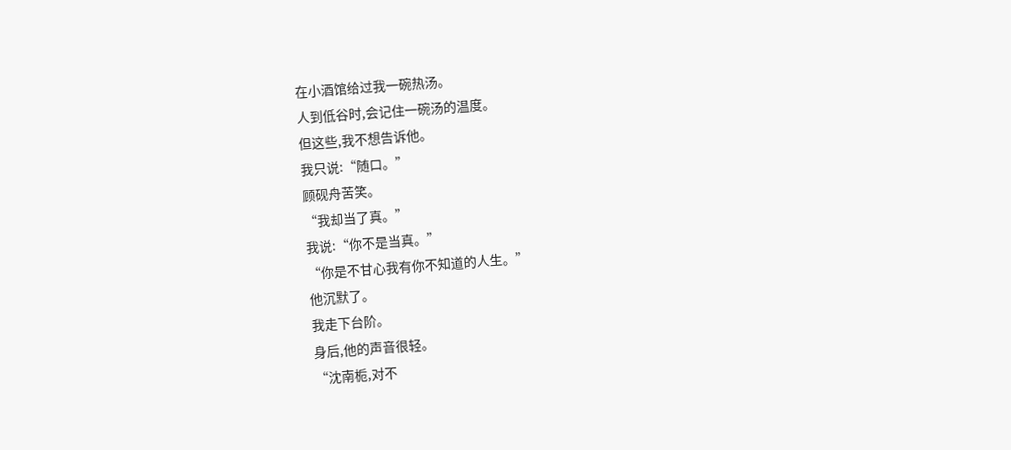在小酒馆给过我一碗热汤。
人到低谷时,会记住一碗汤的温度。
但这些,我不想告诉他。
我只说:“随口。”
顾砚舟苦笑。
“我却当了真。”
我说:“你不是当真。”
“你是不甘心我有你不知道的人生。”
他沉默了。
我走下台阶。
身后,他的声音很轻。
“沈南栀,对不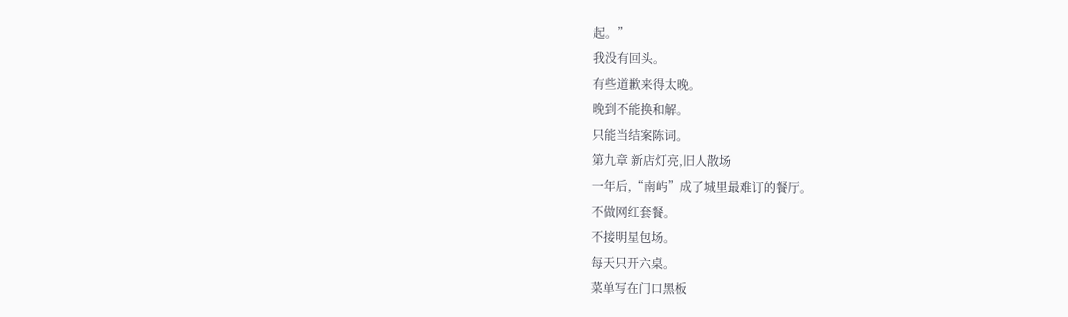起。”
我没有回头。
有些道歉来得太晚。
晚到不能换和解。
只能当结案陈词。
第九章 新店灯亮,旧人散场
一年后,“南屿”成了城里最难订的餐厅。
不做网红套餐。
不接明星包场。
每天只开六桌。
菜单写在门口黑板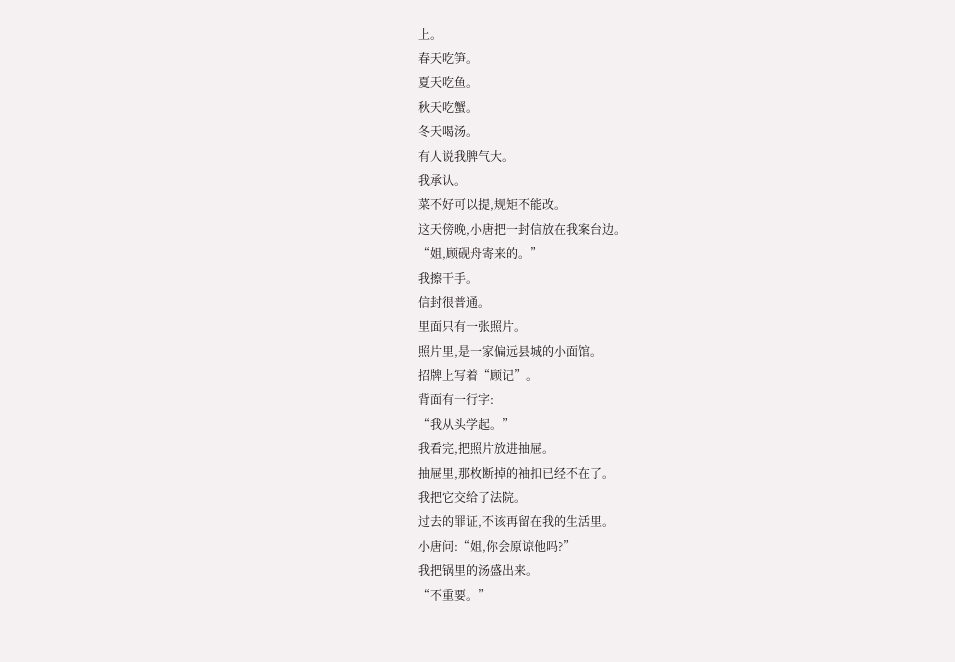上。
春天吃笋。
夏天吃鱼。
秋天吃蟹。
冬天喝汤。
有人说我脾气大。
我承认。
菜不好可以提,规矩不能改。
这天傍晚,小唐把一封信放在我案台边。
“姐,顾砚舟寄来的。”
我擦干手。
信封很普通。
里面只有一张照片。
照片里,是一家偏远县城的小面馆。
招牌上写着“顾记”。
背面有一行字:
“我从头学起。”
我看完,把照片放进抽屉。
抽屉里,那枚断掉的袖扣已经不在了。
我把它交给了法院。
过去的罪证,不该再留在我的生活里。
小唐问:“姐,你会原谅他吗?”
我把锅里的汤盛出来。
“不重要。”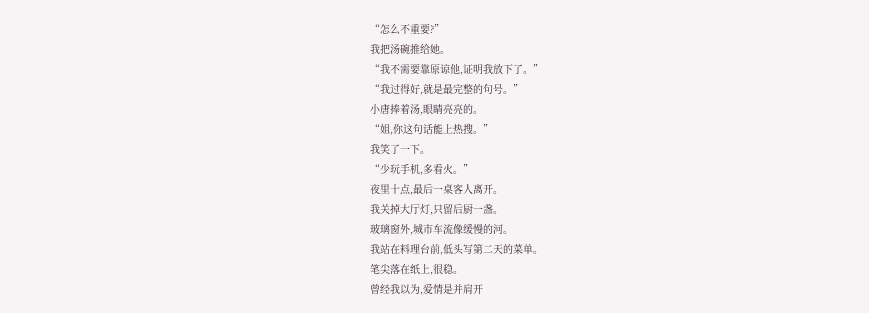“怎么不重要?”
我把汤碗推给她。
“我不需要靠原谅他,证明我放下了。”
“我过得好,就是最完整的句号。”
小唐捧着汤,眼睛亮亮的。
“姐,你这句话能上热搜。”
我笑了一下。
“少玩手机,多看火。”
夜里十点,最后一桌客人离开。
我关掉大厅灯,只留后厨一盏。
玻璃窗外,城市车流像缓慢的河。
我站在料理台前,低头写第二天的菜单。
笔尖落在纸上,很稳。
曾经我以为,爱情是并肩开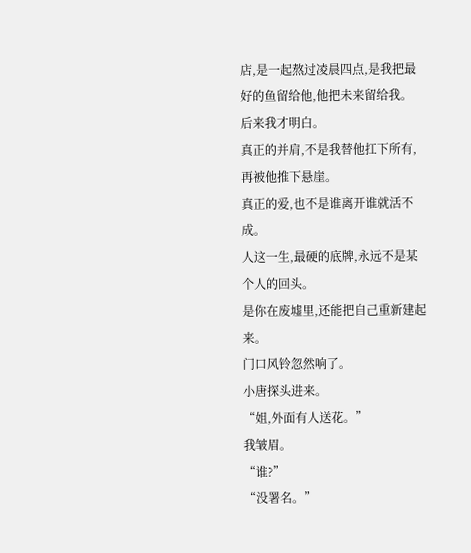店,是一起熬过凌晨四点,是我把最好的鱼留给他,他把未来留给我。
后来我才明白。
真正的并肩,不是我替他扛下所有,再被他推下悬崖。
真正的爱,也不是谁离开谁就活不成。
人这一生,最硬的底牌,永远不是某个人的回头。
是你在废墟里,还能把自己重新建起来。
门口风铃忽然响了。
小唐探头进来。
“姐,外面有人送花。”
我皱眉。
“谁?”
“没署名。”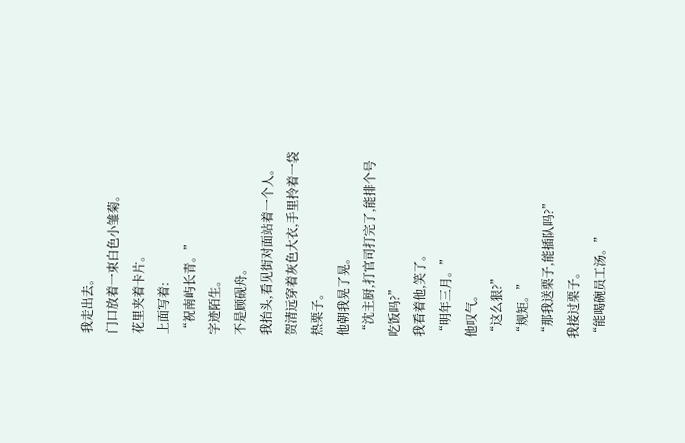我走出去。
门口放着一束白色小雏菊。
花里夹着卡片。
上面写着:
“祝南屿长青。”
字迹陌生。
不是顾砚舟。
我抬头,看见街对面站着一个人。
贺清远穿着灰色大衣,手里拎着一袋热栗子。
他朝我晃了晃。
“沈主厨,打官司打完了,能排个号吃饭吗?”
我看着他,笑了。
“明年三月。”
他叹气。
“这么狠?”
“规矩。”
“那我送栗子,能插队吗?”
我接过栗子。
“能喝碗员工汤。”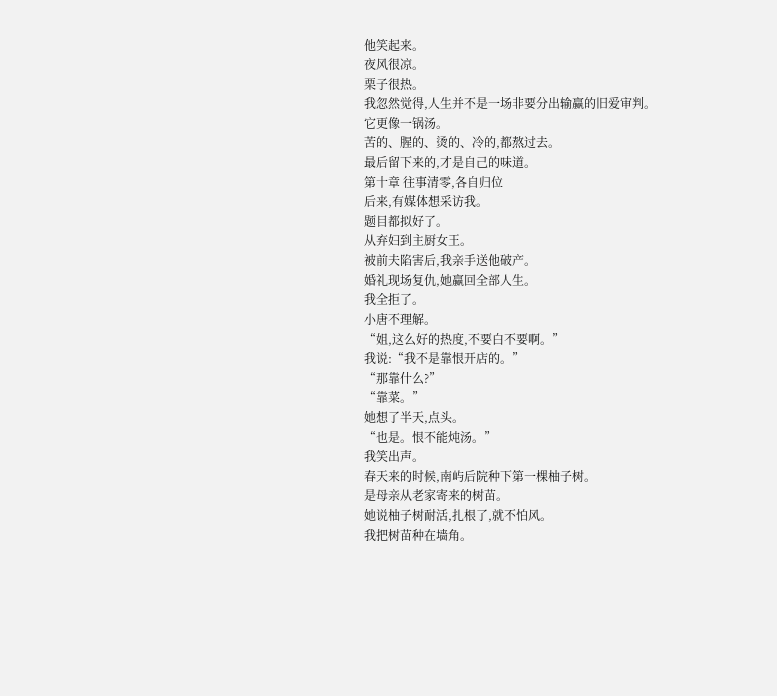他笑起来。
夜风很凉。
栗子很热。
我忽然觉得,人生并不是一场非要分出输赢的旧爱审判。
它更像一锅汤。
苦的、腥的、烫的、冷的,都熬过去。
最后留下来的,才是自己的味道。
第十章 往事清零,各自归位
后来,有媒体想采访我。
题目都拟好了。
从弃妇到主厨女王。
被前夫陷害后,我亲手送他破产。
婚礼现场复仇,她赢回全部人生。
我全拒了。
小唐不理解。
“姐,这么好的热度,不要白不要啊。”
我说:“我不是靠恨开店的。”
“那靠什么?”
“靠菜。”
她想了半天,点头。
“也是。恨不能炖汤。”
我笑出声。
春天来的时候,南屿后院种下第一棵柚子树。
是母亲从老家寄来的树苗。
她说柚子树耐活,扎根了,就不怕风。
我把树苗种在墙角。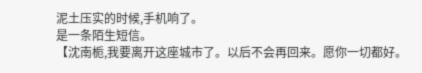泥土压实的时候,手机响了。
是一条陌生短信。
【沈南栀,我要离开这座城市了。以后不会再回来。愿你一切都好。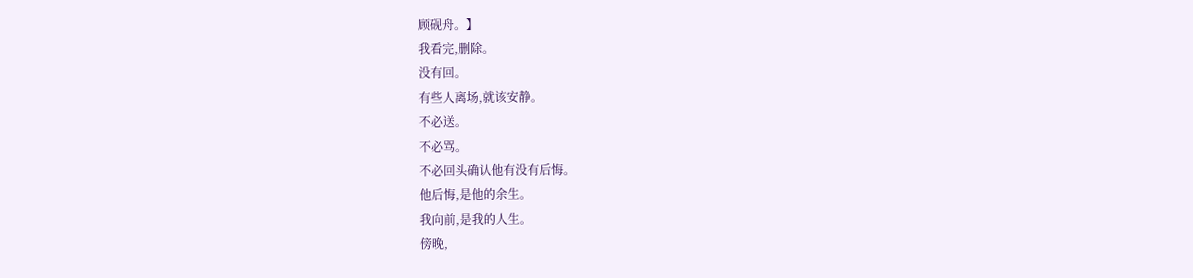顾砚舟。】
我看完,删除。
没有回。
有些人离场,就该安静。
不必送。
不必骂。
不必回头确认他有没有后悔。
他后悔,是他的余生。
我向前,是我的人生。
傍晚,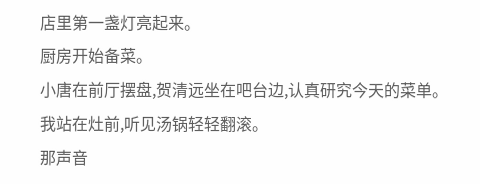店里第一盏灯亮起来。
厨房开始备菜。
小唐在前厅摆盘,贺清远坐在吧台边,认真研究今天的菜单。
我站在灶前,听见汤锅轻轻翻滚。
那声音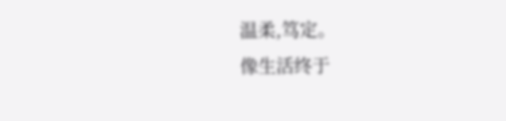温柔,笃定。
像生活终于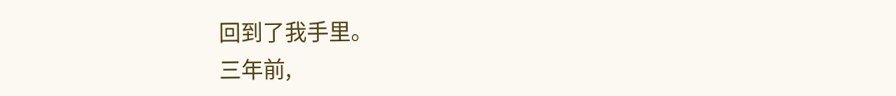回到了我手里。
三年前,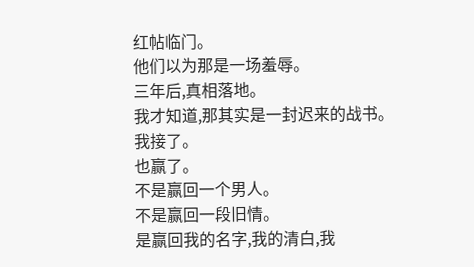红帖临门。
他们以为那是一场羞辱。
三年后,真相落地。
我才知道,那其实是一封迟来的战书。
我接了。
也赢了。
不是赢回一个男人。
不是赢回一段旧情。
是赢回我的名字,我的清白,我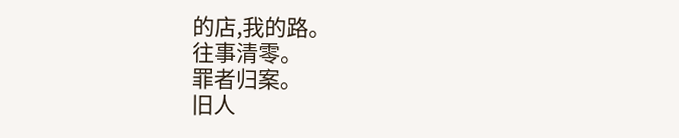的店,我的路。
往事清零。
罪者归案。
旧人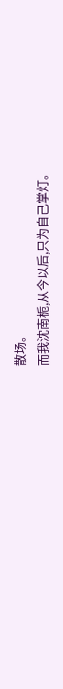散场。
而我沈南栀,从今以后,只为自己掌灯。